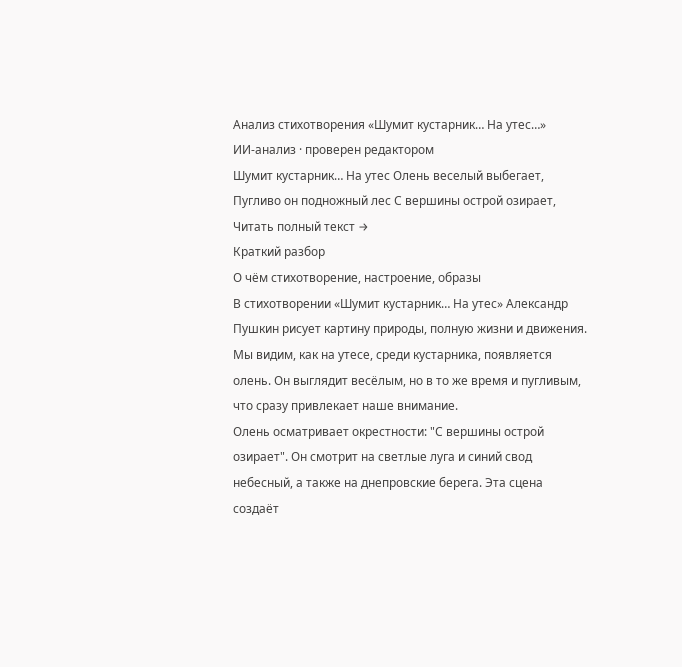Анализ стихотворения «Шумит кустарник… На утес…»
ИИ-анализ · проверен редактором
Шумит кустарник… На утес Олень веселый выбегает, Пугливо он подножный лес С вершины острой озирает,
Читать полный текст →
Краткий разбор
О чём стихотворение, настроение, образы
В стихотворении «Шумит кустарник… На утес» Александр Пушкин рисует картину природы, полную жизни и движения. Мы видим, как на утесе, среди кустарника, появляется олень. Он выглядит весёлым, но в то же время и пугливым, что сразу привлекает наше внимание.
Олень осматривает окрестности: "С вершины острой озирает". Он смотрит на светлые луга и синий свод небесный, а также на днепровские берега. Эта сцена создаёт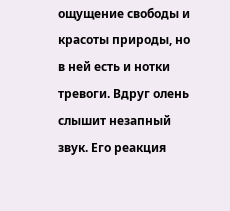ощущение свободы и красоты природы, но в ней есть и нотки тревоги. Вдруг олень слышит незапный звук. Его реакция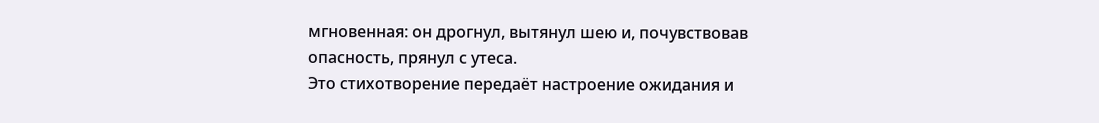мгновенная: он дрогнул, вытянул шею и, почувствовав опасность, прянул с утеса.
Это стихотворение передаёт настроение ожидания и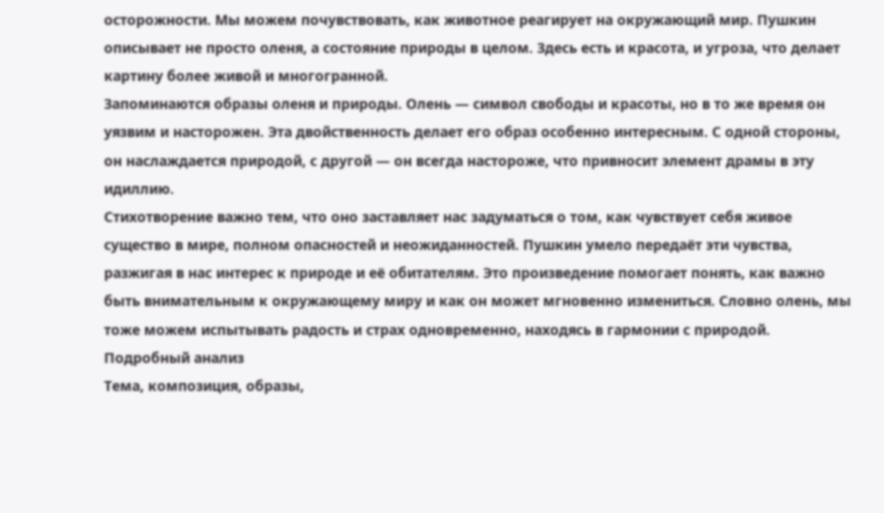осторожности. Мы можем почувствовать, как животное реагирует на окружающий мир. Пушкин описывает не просто оленя, а состояние природы в целом. Здесь есть и красота, и угроза, что делает картину более живой и многогранной.
Запоминаются образы оленя и природы. Олень — символ свободы и красоты, но в то же время он уязвим и насторожен. Эта двойственность делает его образ особенно интересным. С одной стороны, он наслаждается природой, с другой — он всегда настороже, что привносит элемент драмы в эту идиллию.
Стихотворение важно тем, что оно заставляет нас задуматься о том, как чувствует себя живое существо в мире, полном опасностей и неожиданностей. Пушкин умело передаёт эти чувства, разжигая в нас интерес к природе и её обитателям. Это произведение помогает понять, как важно быть внимательным к окружающему миру и как он может мгновенно измениться. Словно олень, мы тоже можем испытывать радость и страх одновременно, находясь в гармонии с природой.
Подробный анализ
Тема, композиция, образы,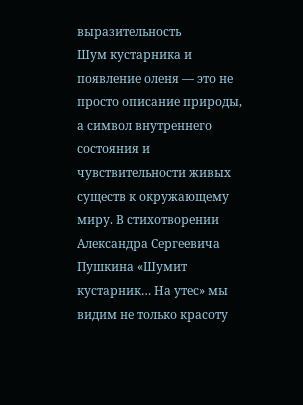выразительность
Шум кустарника и появление оленя — это не просто описание природы, а символ внутреннего состояния и чувствительности живых существ к окружающему миру. В стихотворении Александра Сергеевича Пушкина «Шумит кустарник… На утес» мы видим не только красоту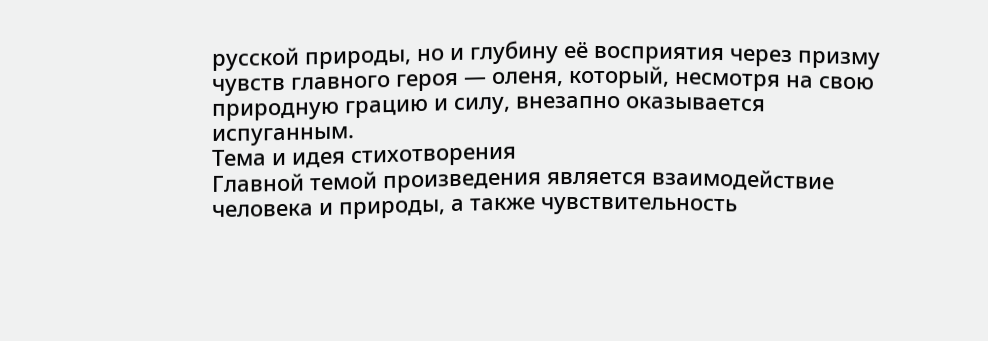русской природы, но и глубину её восприятия через призму чувств главного героя — оленя, который, несмотря на свою природную грацию и силу, внезапно оказывается испуганным.
Тема и идея стихотворения
Главной темой произведения является взаимодействие человека и природы, а также чувствительность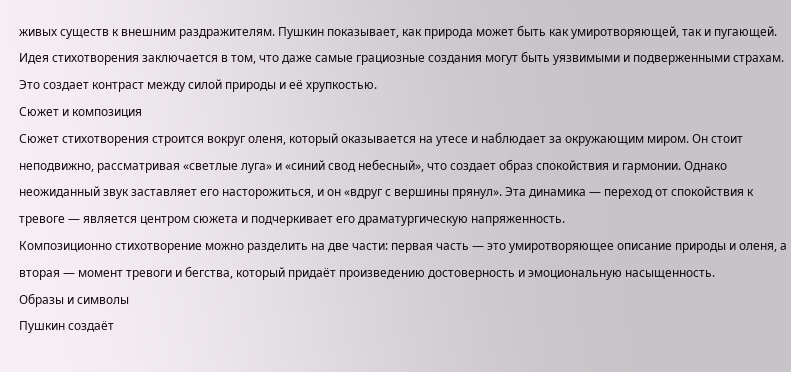живых существ к внешним раздражителям. Пушкин показывает, как природа может быть как умиротворяющей, так и пугающей. Идея стихотворения заключается в том, что даже самые грациозные создания могут быть уязвимыми и подверженными страхам. Это создает контраст между силой природы и её хрупкостью.
Сюжет и композиция
Сюжет стихотворения строится вокруг оленя, который оказывается на утесе и наблюдает за окружающим миром. Он стоит неподвижно, рассматривая «светлые луга» и «синий свод небесный», что создает образ спокойствия и гармонии. Однако неожиданный звук заставляет его насторожиться, и он «вдруг с вершины прянул». Эта динамика — переход от спокойствия к тревоге — является центром сюжета и подчеркивает его драматургическую напряженность.
Композиционно стихотворение можно разделить на две части: первая часть — это умиротворяющее описание природы и оленя, а вторая — момент тревоги и бегства, который придаёт произведению достоверность и эмоциональную насыщенность.
Образы и символы
Пушкин создаёт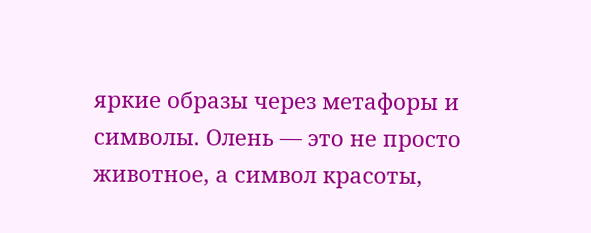яркие образы через метафоры и символы. Олень — это не просто животное, а символ красоты,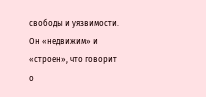свободы и уязвимости. Он «недвижим» и «строен», что говорит о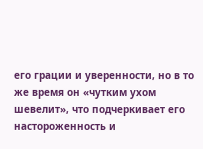его грации и уверенности, но в то же время он «чутким ухом шевелит», что подчеркивает его настороженность и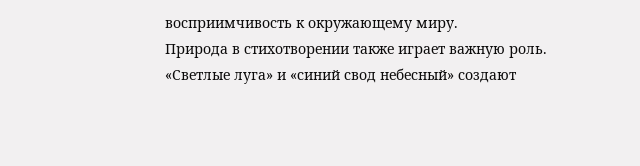восприимчивость к окружающему миру.
Природа в стихотворении также играет важную роль. «Светлые луга» и «синий свод небесный» создают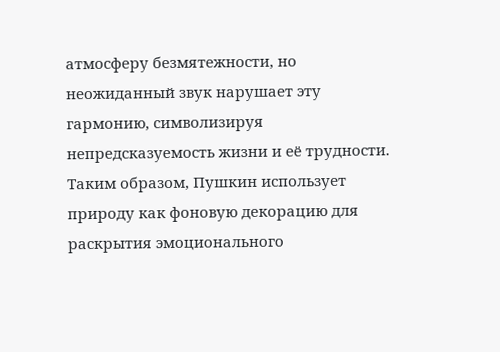атмосферу безмятежности, но неожиданный звук нарушает эту гармонию, символизируя непредсказуемость жизни и её трудности. Таким образом, Пушкин использует природу как фоновую декорацию для раскрытия эмоционального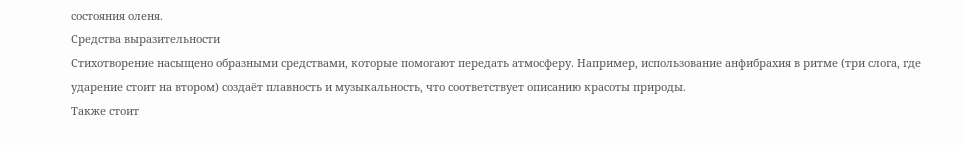состояния оленя.
Средства выразительности
Стихотворение насыщено образными средствами, которые помогают передать атмосферу. Например, использование анфибрахия в ритме (три слога, где ударение стоит на втором) создаёт плавность и музыкальность, что соответствует описанию красоты природы.
Также стоит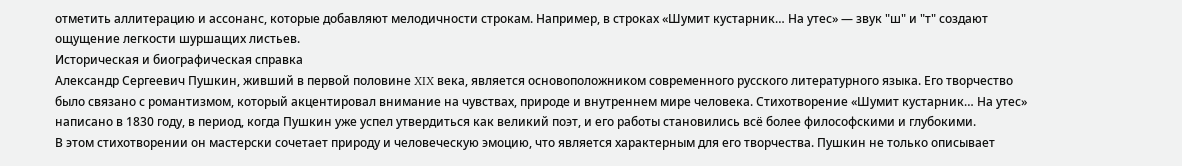отметить аллитерацию и ассонанс, которые добавляют мелодичности строкам. Например, в строках «Шумит кустарник… На утес» — звук "ш" и "т" создают ощущение легкости шуршащих листьев.
Историческая и биографическая справка
Александр Сергеевич Пушкин, живший в первой половине XIX века, является основоположником современного русского литературного языка. Его творчество было связано с романтизмом, который акцентировал внимание на чувствах, природе и внутреннем мире человека. Стихотворение «Шумит кустарник… На утес» написано в 1830 году, в период, когда Пушкин уже успел утвердиться как великий поэт, и его работы становились всё более философскими и глубокими.
В этом стихотворении он мастерски сочетает природу и человеческую эмоцию, что является характерным для его творчества. Пушкин не только описывает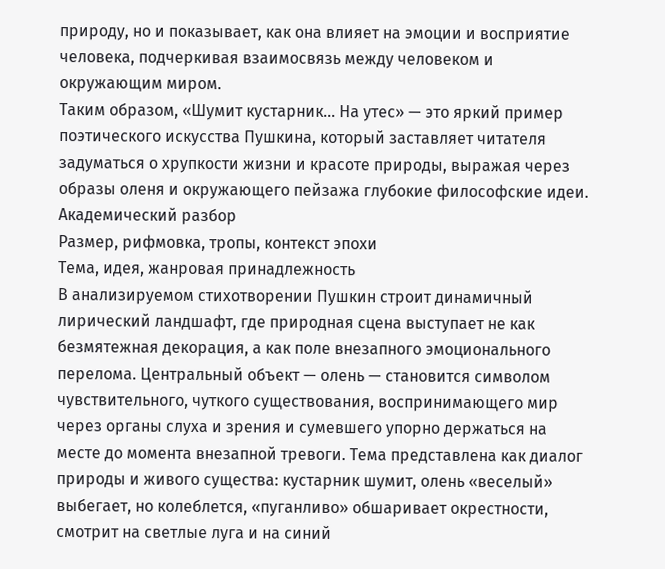природу, но и показывает, как она влияет на эмоции и восприятие человека, подчеркивая взаимосвязь между человеком и окружающим миром.
Таким образом, «Шумит кустарник… На утес» — это яркий пример поэтического искусства Пушкина, который заставляет читателя задуматься о хрупкости жизни и красоте природы, выражая через образы оленя и окружающего пейзажа глубокие философские идеи.
Академический разбор
Размер, рифмовка, тропы, контекст эпохи
Тема, идея, жанровая принадлежность
В анализируемом стихотворении Пушкин строит динамичный лирический ландшафт, где природная сцена выступает не как безмятежная декорация, а как поле внезапного эмоционального перелома. Центральный объект — олень — становится символом чувствительного, чуткого существования, воспринимающего мир через органы слуха и зрения и сумевшего упорно держаться на месте до момента внезапной тревоги. Тема представлена как диалог природы и живого существа: кустарник шумит, олень «веселый» выбегает, но колеблется, «пуганливо» обшаривает окрестности, смотрит на светлые луга и на синий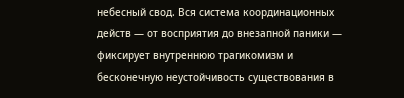небесный свод. Вся система координационных действ — от восприятия до внезапной паники — фиксирует внутреннюю трагикомизм и бесконечную неустойчивость существования в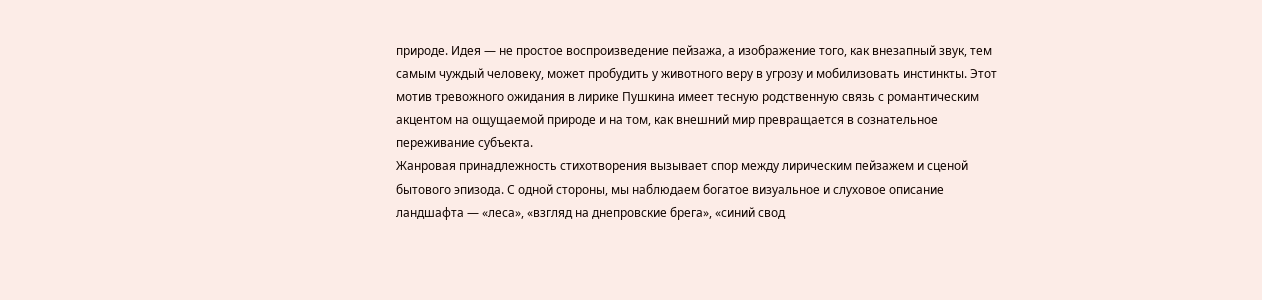природе. Идея — не простое воспроизведение пейзажа, а изображение того, как внезапный звук, тем самым чуждый человеку, может пробудить у животного веру в угрозу и мобилизовать инстинкты. Этот мотив тревожного ожидания в лирике Пушкина имеет тесную родственную связь с романтическим акцентом на ощущаемой природе и на том, как внешний мир превращается в сознательное переживание субъекта.
Жанровая принадлежность стихотворения вызывает спор между лирическим пейзажем и сценой бытового эпизода. С одной стороны, мы наблюдаем богатое визуальное и слуховое описание ландшафта — «леса», «взгляд на днепровские брега», «синий свод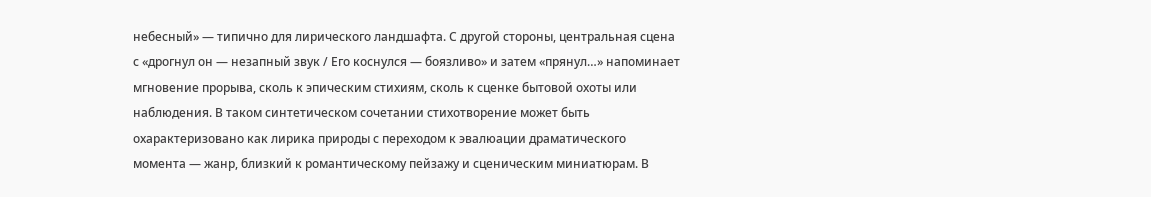небесный» — типично для лирического ландшафта. С другой стороны, центральная сцена с «дрогнул он — незапный звук / Его коснулся — боязливо» и затем «прянул…» напоминает мгновение прорыва, сколь к эпическим стихиям, сколь к сценке бытовой охоты или наблюдения. В таком синтетическом сочетании стихотворение может быть охарактеризовано как лирика природы с переходом к эвалюации драматического момента — жанр, близкий к романтическому пейзажу и сценическим миниатюрам. В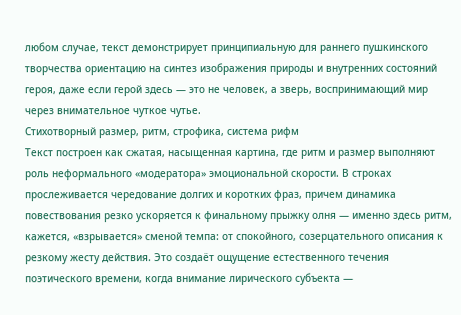любом случае, текст демонстрирует принципиальную для раннего пушкинского творчества ориентацию на синтез изображения природы и внутренних состояний героя, даже если герой здесь — это не человек, а зверь, воспринимающий мир через внимательное чуткое чутье.
Стихотворный размер, ритм, строфика, система рифм
Текст построен как сжатая, насыщенная картина, где ритм и размер выполняют роль неформального «модератора» эмоциональной скорости. В строках прослеживается чередование долгих и коротких фраз, причем динамика повествования резко ускоряется к финальному прыжку олня — именно здесь ритм, кажется, «взрывается» сменой темпа: от спокойного, созерцательного описания к резкому жесту действия. Это создаёт ощущение естественного течения поэтического времени, когда внимание лирического субъекта —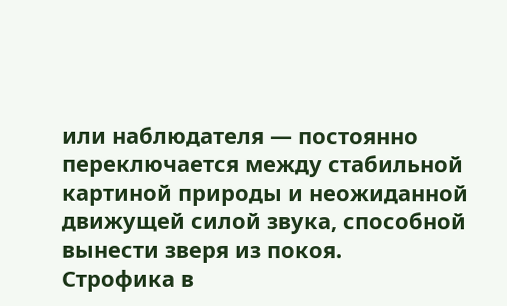или наблюдателя — постоянно переключается между стабильной картиной природы и неожиданной движущей силой звука, способной вынести зверя из покоя.
Строфика в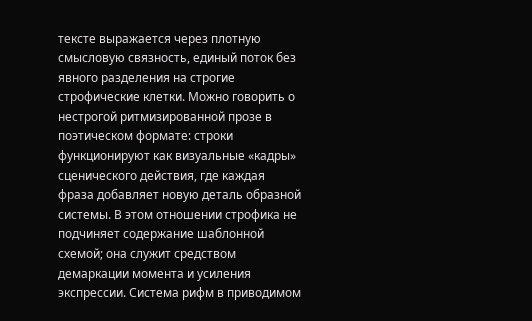тексте выражается через плотную смысловую связность, единый поток без явного разделения на строгие строфические клетки. Можно говорить о нестрогой ритмизированной прозе в поэтическом формате: строки функционируют как визуальные «кадры» сценического действия, где каждая фраза добавляет новую деталь образной системы. В этом отношении строфика не подчиняет содержание шаблонной схемой; она служит средством демаркации момента и усиления экспрессии. Система рифм в приводимом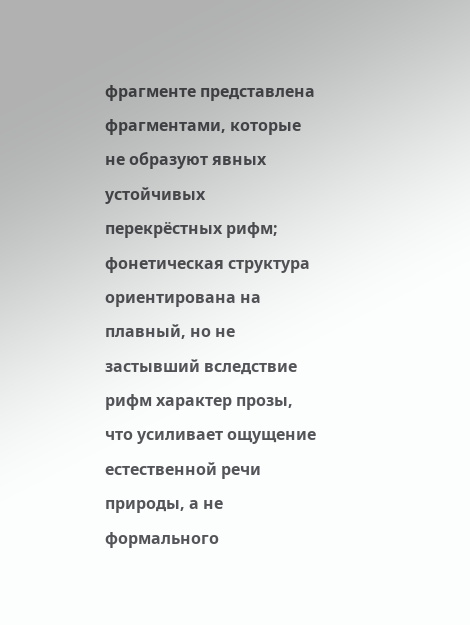фрагменте представлена фрагментами, которые не образуют явных устойчивых перекрёстных рифм; фонетическая структура ориентирована на плавный, но не застывший вследствие рифм характер прозы, что усиливает ощущение естественной речи природы, а не формального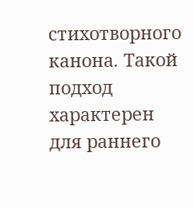стихотворного канона. Такой подход характерен для раннего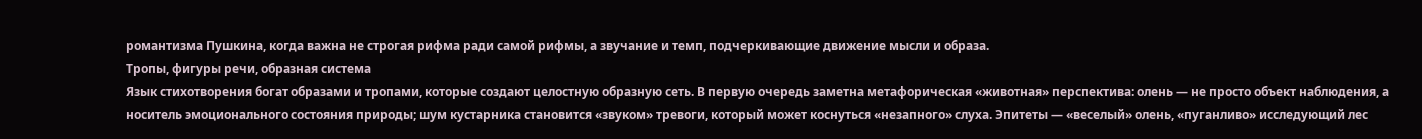романтизма Пушкина, когда важна не строгая рифма ради самой рифмы, а звучание и темп, подчеркивающие движение мысли и образа.
Тропы, фигуры речи, образная система
Язык стихотворения богат образами и тропами, которые создают целостную образную сеть. В первую очередь заметна метафорическая «животная» перспектива: олень — не просто объект наблюдения, а носитель эмоционального состояния природы; шум кустарника становится «звуком» тревоги, который может коснуться «незапного» слуха. Эпитеты — «веселый» олень, «пуганливо» исследующий лес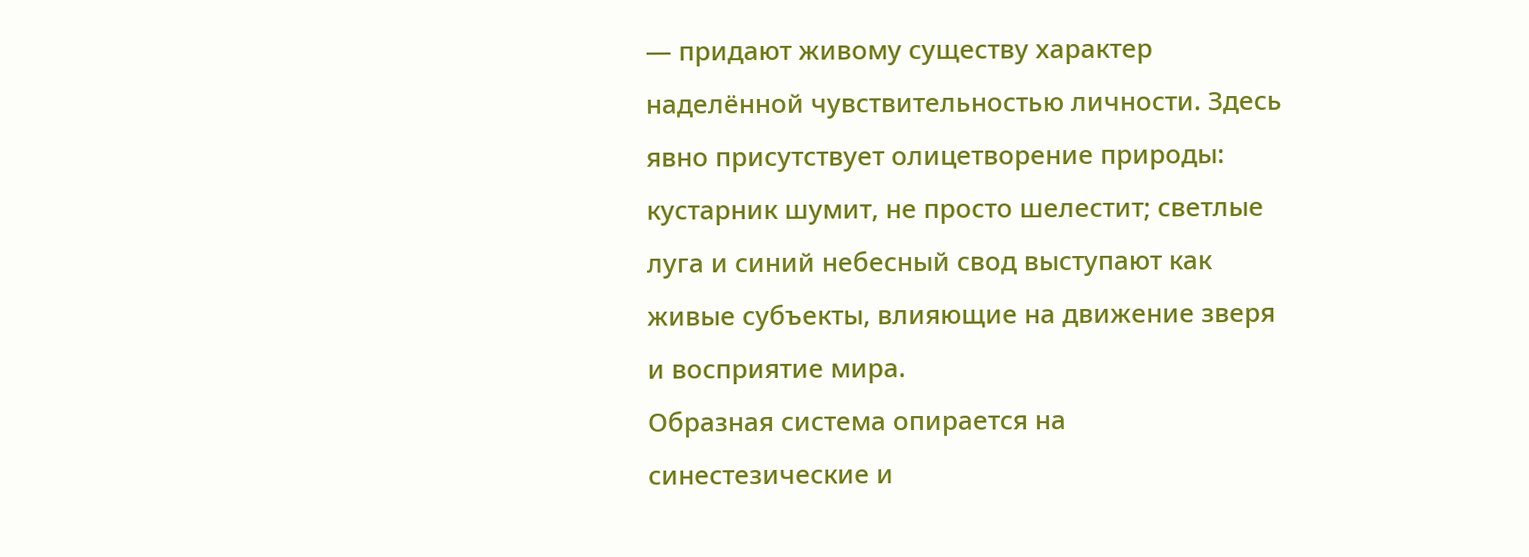— придают живому существу характер наделённой чувствительностью личности. Здесь явно присутствует олицетворение природы: кустарник шумит, не просто шелестит; светлые луга и синий небесный свод выступают как живые субъекты, влияющие на движение зверя и восприятие мира.
Образная система опирается на синестезические и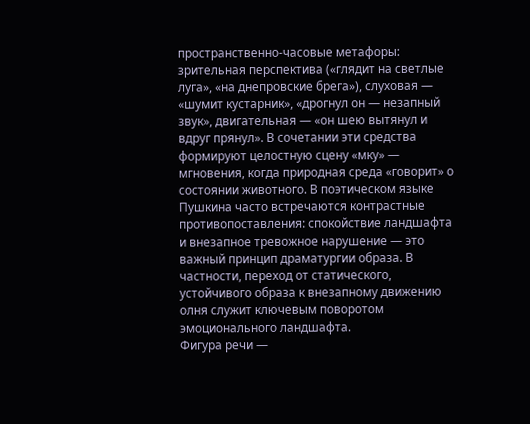пространственно-часовые метафоры: зрительная перспектива («глядит на светлые луга», «на днепровские брега»), слуховая — «шумит кустарник», «дрогнул он — незапный звук», двигательная — «он шею вытянул и вдруг прянул». В сочетании эти средства формируют целостную сцену «мку» — мгновения, когда природная среда «говорит» о состоянии животного. В поэтическом языке Пушкина часто встречаются контрастные противопоставления: спокойствие ландшафта и внезапное тревожное нарушение — это важный принцип драматургии образа. В частности, переход от статического, устойчивого образа к внезапному движению олня служит ключевым поворотом эмоционального ландшафта.
Фигура речи —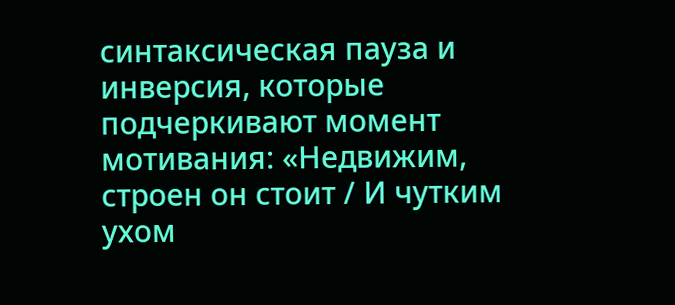синтаксическая пауза и инверсия, которые подчеркивают момент мотивания: «Недвижим, строен он стоит / И чутким ухом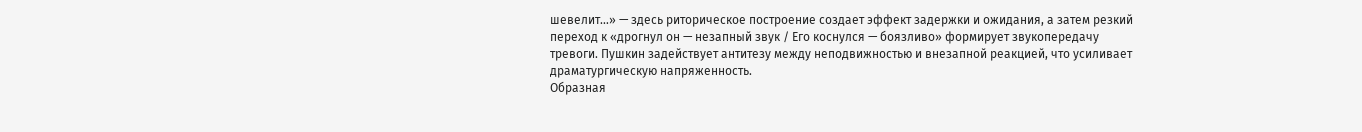шевелит…» — здесь риторическое построение создает эффект задержки и ожидания, а затем резкий переход к «дрогнул он — незапный звук / Его коснулся — боязливо» формирует звукопередачу тревоги. Пушкин задействует антитезу между неподвижностью и внезапной реакцией, что усиливает драматургическую напряженность.
Образная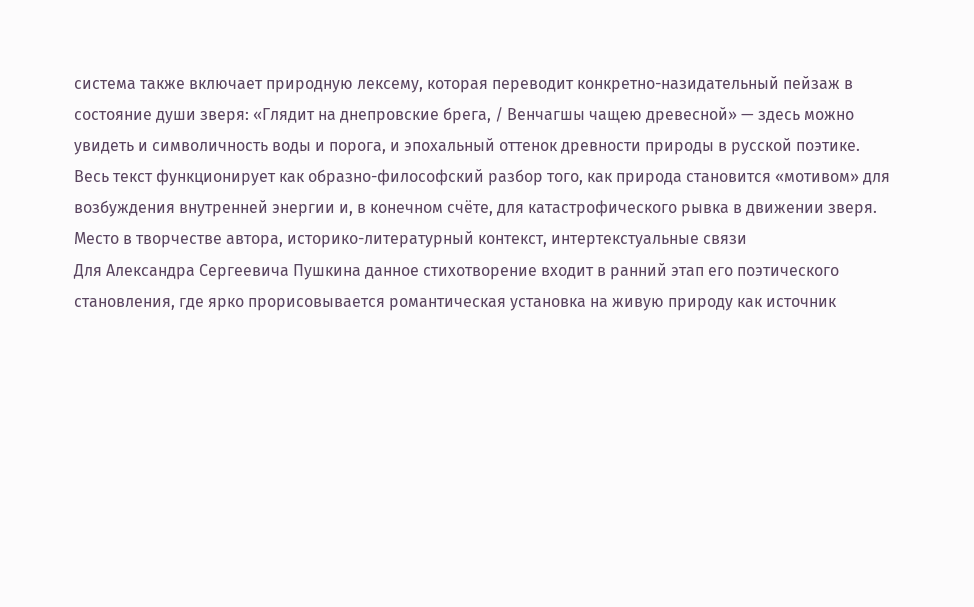система также включает природную лексему, которая переводит конкретно-назидательный пейзаж в состояние души зверя: «Глядит на днепровские брега, / Венчагшы чащею древесной» — здесь можно увидеть и символичность воды и порога, и эпохальный оттенок древности природы в русской поэтике. Весь текст функционирует как образно-философский разбор того, как природа становится «мотивом» для возбуждения внутренней энергии и, в конечном счёте, для катастрофического рывка в движении зверя.
Место в творчестве автора, историко-литературный контекст, интертекстуальные связи
Для Александра Сергеевича Пушкина данное стихотворение входит в ранний этап его поэтического становления, где ярко прорисовывается романтическая установка на живую природу как источник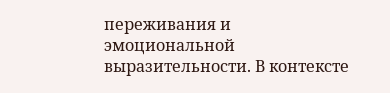переживания и эмоциональной выразительности. В контексте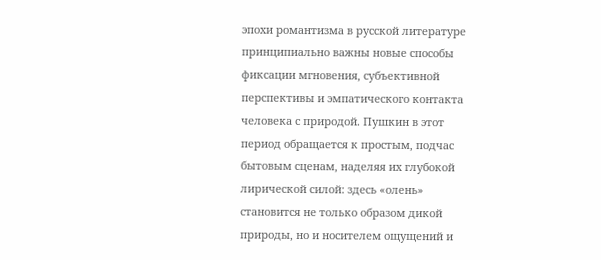эпохи романтизма в русской литературе принципиально важны новые способы фиксации мгновения, субъективной перспективы и эмпатического контакта человека с природой. Пушкин в этот период обращается к простым, подчас бытовым сценам, наделяя их глубокой лирической силой: здесь «олень» становится не только образом дикой природы, но и носителем ощущений и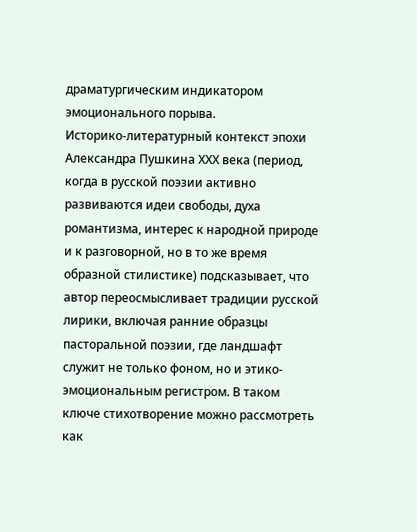драматургическим индикатором эмоционального порыва.
Историко-литературный контекст эпохи Александра Пушкина ХХХ века (период, когда в русской поэзии активно развиваются идеи свободы, духа романтизма, интерес к народной природе и к разговорной, но в то же время образной стилистике) подсказывает, что автор переосмысливает традиции русской лирики, включая ранние образцы пасторальной поэзии, где ландшафт служит не только фоном, но и этико-эмоциональным регистром. В таком ключе стихотворение можно рассмотреть как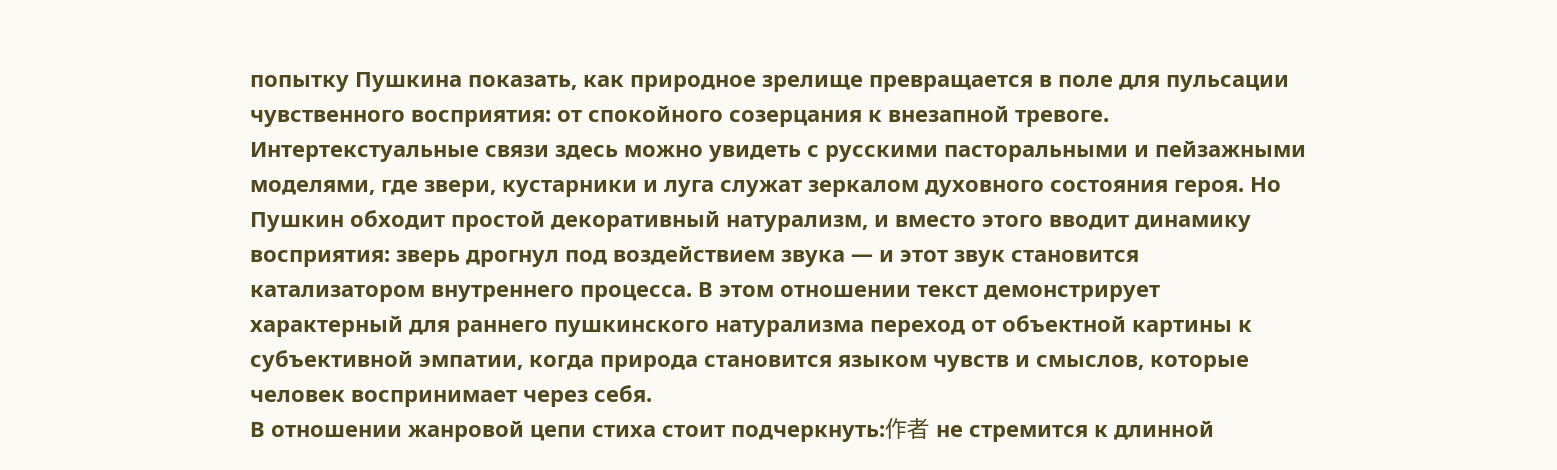попытку Пушкина показать, как природное зрелище превращается в поле для пульсации чувственного восприятия: от спокойного созерцания к внезапной тревоге.
Интертекстуальные связи здесь можно увидеть с русскими пасторальными и пейзажными моделями, где звери, кустарники и луга служат зеркалом духовного состояния героя. Но Пушкин обходит простой декоративный натурализм, и вместо этого вводит динамику восприятия: зверь дрогнул под воздействием звука — и этот звук становится катализатором внутреннего процесса. В этом отношении текст демонстрирует характерный для раннего пушкинского натурализма переход от объектной картины к субъективной эмпатии, когда природа становится языком чувств и смыслов, которые человек воспринимает через себя.
В отношении жанровой цепи стиха стоит подчеркнуть:作者 не стремится к длинной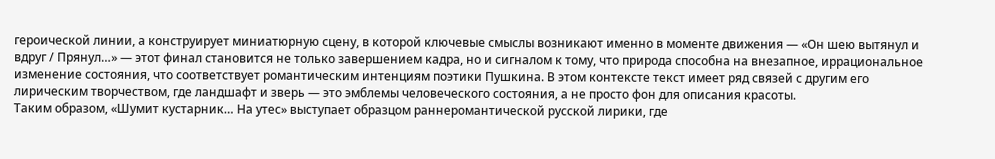героической линии, а конструирует миниатюрную сцену, в которой ключевые смыслы возникают именно в моменте движения — «Он шею вытянул и вдруг / Прянул…» — этот финал становится не только завершением кадра, но и сигналом к тому, что природа способна на внезапное, иррациональное изменение состояния, что соответствует романтическим интенциям поэтики Пушкина. В этом контексте текст имеет ряд связей с другим его лирическим творчеством, где ландшафт и зверь — это эмблемы человеческого состояния, а не просто фон для описания красоты.
Таким образом, «Шумит кустарник… На утес» выступает образцом раннеромантической русской лирики, где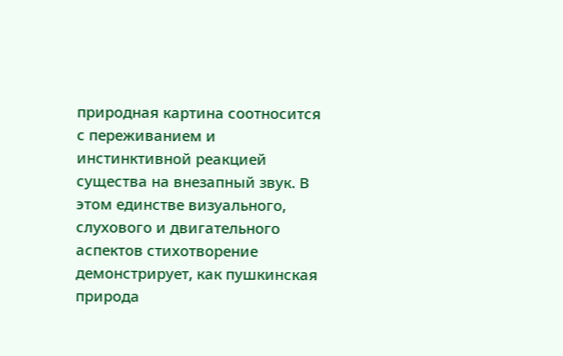природная картина соотносится с переживанием и инстинктивной реакцией существа на внезапный звук. В этом единстве визуального, слухового и двигательного аспектов стихотворение демонстрирует, как пушкинская природа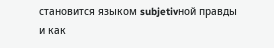становится языком subjetivной правды и как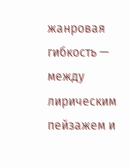жанровая гибкость — между лирическим пейзажем и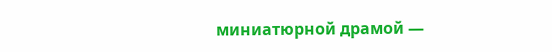миниатюрной драмой —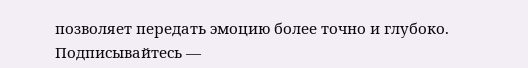позволяет передать эмоцию более точно и глубоко.
Подписывайтесь —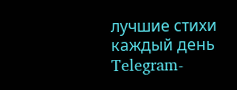лучшие стихи каждый день
Telegram-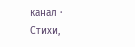канал · Стихи,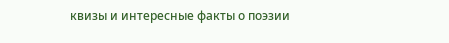квизы и интересные факты о поэзии